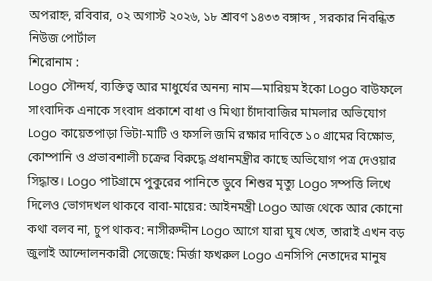অপরাহ্ন, রবিবার, ০২ অগাস্ট ২০২৬, ১৮ শ্রাবণ ১৪৩৩ বঙ্গাব্দ , সরকার নিবন্ধিত নিউজ পোর্টাল
শিরোনাম :
Logo সৌন্দর্য, ব্যক্তিত্ব আর মাধুর্যের অনন্য নাম—মারিয়ম ইকো Logo বাউফলে সাংবাদিক এনাকে সংবাদ প্রকাশে বাধা ও মিথ্যা চাঁদাবাজির মামলার অভিযোগ Logo কায়েতপাড়া ভিটা-মাটি ও ফসলি জমি রক্ষার দাবিতে ১০ গ্রামের বিক্ষোভ, কোম্পানি ও প্রভাবশালী চক্রের বিরুদ্ধে প্রধানমন্ত্রীর কাছে অভিযোগ পত্র দেওয়ার সিদ্ধান্ত। Logo পাটগ্রামে পুকুরের পানিতে ডুবে শিশুর মৃত্যু Logo সম্পত্তি লিখে দিলেও ভোগদখল থাকবে বাবা-মায়ের: আইনমন্ত্রী Logo আজ থেকে আর কোনো কথা বলব না, চুপ থাকব: নাসীরুদ্দীন Logo আগে যারা ঘুষ খেত, তারাই এখন বড় জুলাই আন্দোলনকারী সেজেছে: মির্জা ফখরুল Logo এনসিপি নেতাদের মানুষ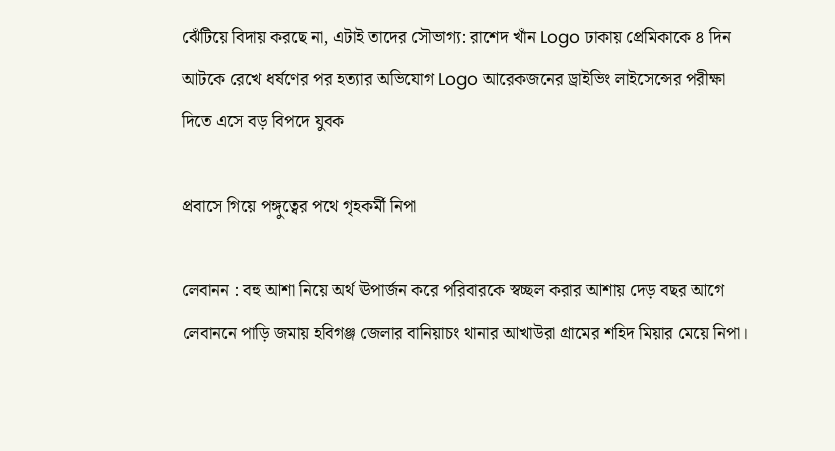ঝেঁটিয়ে বিদায় করছে না, এটাই তাদের সৌভাগ্য: রাশেদ খাঁন Logo ঢাকায় প্রেমিকাকে ৪ দিন আটকে রেখে ধর্ষণের পর হত্যার অভিযোগ Logo আরেকজনের ড্রাইভিং লাইসেন্সের পরীক্ষা দিতে এসে বড় বিপদে যুবক

প্রবাসে গিয়ে পঙ্গুত্বের পথে গৃহকর্মী নিপা

লেবানন : বহু আশা নিয়ে অর্থ ঊপার্জন করে পরিবারকে স্বচ্ছল করার আশায় দেড় বছর আগে লেবাননে পাড়ি জমায় হবিগঞ্জ জেলার বানিয়াচং থানার আখাউরা গ্রামের শহিদ মিয়ার মেয়ে নিপা।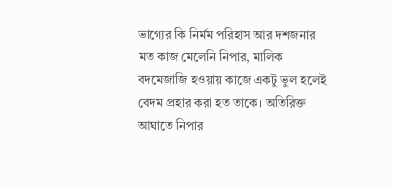ভাগ্যের কি নির্মম পরিহাস আর দশজনার মত কাজ মেলেনি নিপার, মালিক বদমেজাজি হওয়ায় কাজে একটু ভুল হলেই বেদম প্রহার করা হত তাকে। অতিরিক্ত আঘাতে নিপার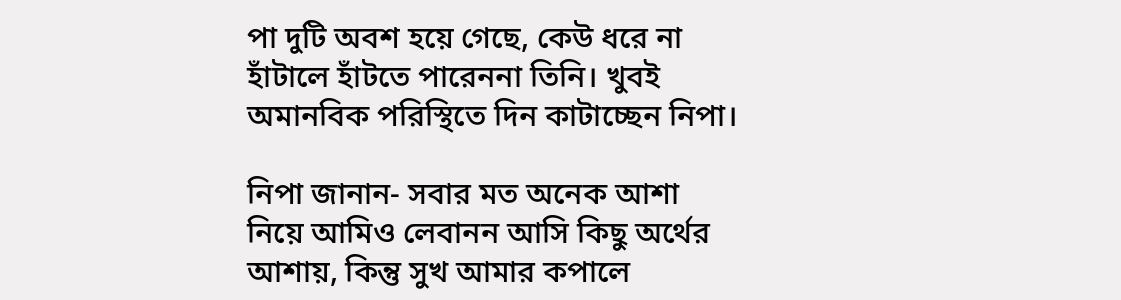পা দুটি অবশ হয়ে গেছে, কেউ ধরে না হাঁটালে হাঁটতে পারেননা তিনি। খুবই অমানবিক পরিস্থিতে দিন কাটাচ্ছেন নিপা।

নিপা জানান- সবার মত অনেক আশা নিয়ে আমিও লেবানন আসি কিছু অর্থের আশায়, কিন্তু সুখ আমার কপালে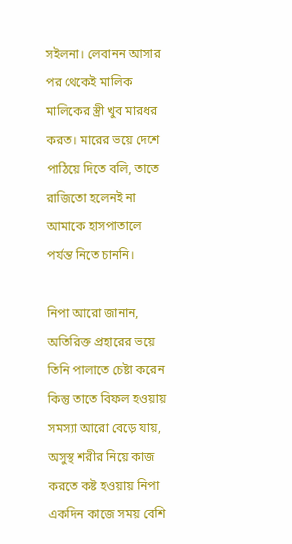সইলনা। লেবানন আসার পর থেকেই মালিক মালিকের স্ত্রী খুব মারধর করত। মারের ভয়ে দেশে পাঠিয়ে দিতে বলি, তাতে রাজিতো হলেনই না আমাকে হাসপাতালে পর্যন্ত নিতে চাননি।

নিপা আরো জানান, অতিরিক্ত প্রহারের ভয়ে তিনি পালাতে চেষ্টা করেন কিন্তু তাতে বিফল হওয়ায় সমস্যা আরো বেড়ে যায়, অসুস্থ শরীর নিয়ে কাজ করতে কষ্ট হওয়ায় নিপা একদিন কাজে সময় বেশি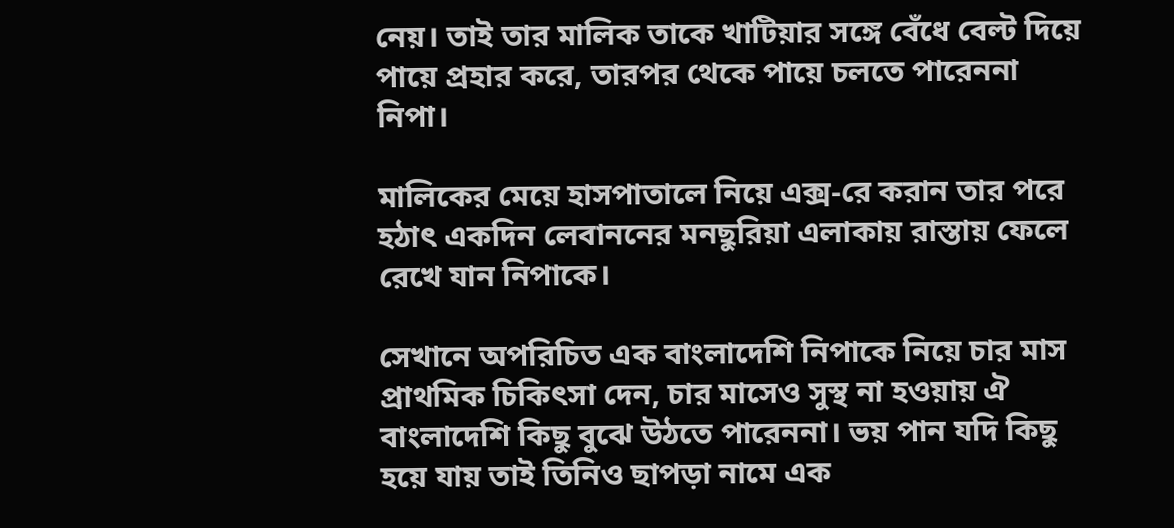নেয়। তাই তার মালিক তাকে খাটিয়ার সঙ্গে বেঁধে বেল্ট দিয়ে পায়ে প্রহার করে, তারপর থেকে পায়ে চলতে পারেননা নিপা।

মালিকের মেয়ে হাসপাতালে নিয়ে এক্স-রে করান তার পরে হঠাৎ একদিন লেবাননের মনছুরিয়া এলাকায় রাস্তায় ফেলে রেখে যান নিপাকে।

সেখানে অপরিচিত এক বাংলাদেশি নিপাকে নিয়ে চার মাস প্রাথমিক চিকিৎসা দেন, চার মাসেও সুস্থ না হওয়ায় ঐ বাংলাদেশি কিছু বুঝে উঠতে পারেননা। ভয় পান যদি কিছু হয়ে যায় তাই তিনিও ছাপড়া নামে এক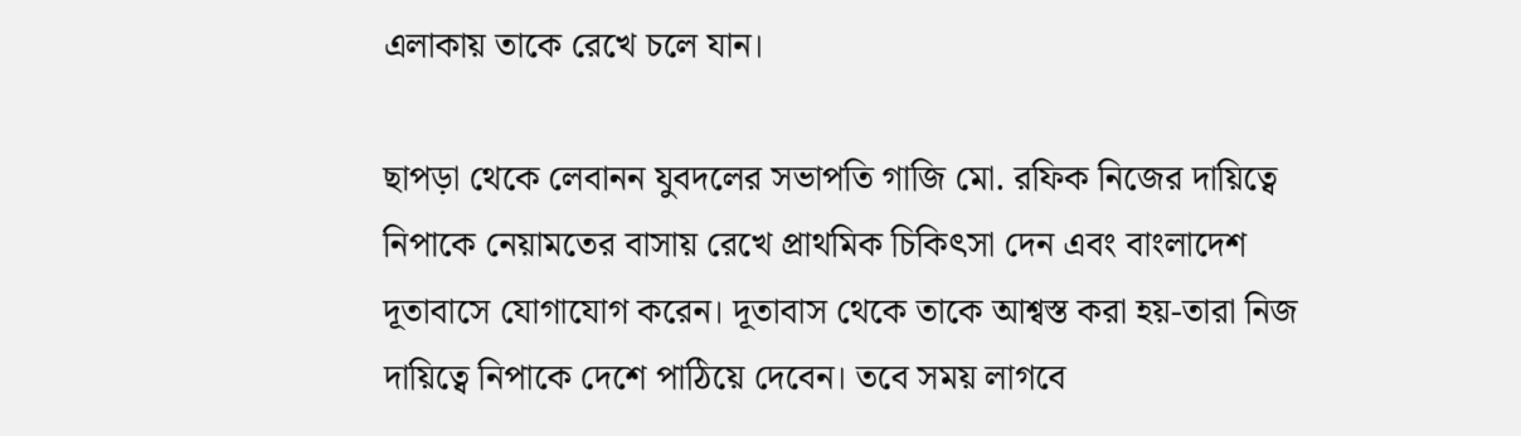এলাকায় তাকে রেখে চলে যান।

ছাপড়া থেকে লেবানন যুবদলের সভাপতি গাজি মো. রফিক নিজের দায়িত্বে নিপাকে নেয়ামতের বাসায় রেখে প্রাথমিক চিকিৎসা দেন এবং বাংলাদেশ দূতাবাসে যোগাযোগ করেন। দূতাবাস থেকে তাকে আশ্বস্ত করা হয়-তারা নিজ দায়িত্বে নিপাকে দেশে পাঠিয়ে দেবেন। তবে সময় লাগবে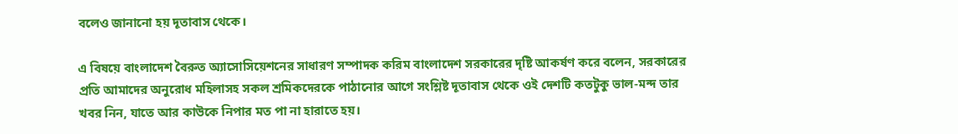বলেও জানানো হয় দূতাবাস থেকে।

এ বিষয়ে বাংলাদেশ বৈরুত অ্যাসোসিয়েশনের সাধারণ সম্পাদক করিম বাংলাদেশ সরকারের দৃষ্টি আকর্ষণ করে বলেন, সরকারের প্রতি আমাদের অনুরোধ মহিলাসহ সকল শ্রমিকদেরকে পাঠানোর আগে সংশ্লিষ্ট দূতাবাস থেকে ওই দেশটি কতটুকু ভাল-মন্দ তার খবর নিন, যাতে আর কাউকে নিপার মত পা না হারাতে হয়।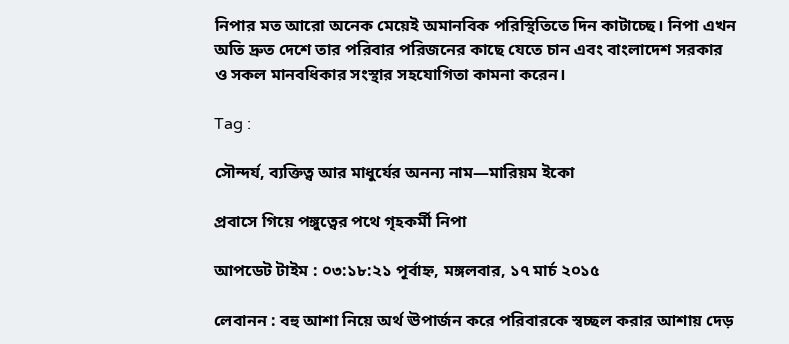নিপার মত আরো অনেক মেয়েই অমানবিক পরিস্থিতিতে দিন কাটাচ্ছে। নিপা এখন অতি দ্রুত দেশে তার পরিবার পরিজনের কাছে যেতে চান এবং বাংলাদেশ সরকার ও সকল মানবধিকার সংস্থার সহযোগিতা কামনা করেন।

Tag :

সৌন্দর্য, ব্যক্তিত্ব আর মাধুর্যের অনন্য নাম—মারিয়ম ইকো

প্রবাসে গিয়ে পঙ্গুত্বের পথে গৃহকর্মী নিপা

আপডেট টাইম : ০৩:১৮:২১ পূর্বাহ্ন, মঙ্গলবার, ১৭ মার্চ ২০১৫

লেবানন : বহু আশা নিয়ে অর্থ ঊপার্জন করে পরিবারকে স্বচ্ছল করার আশায় দেড়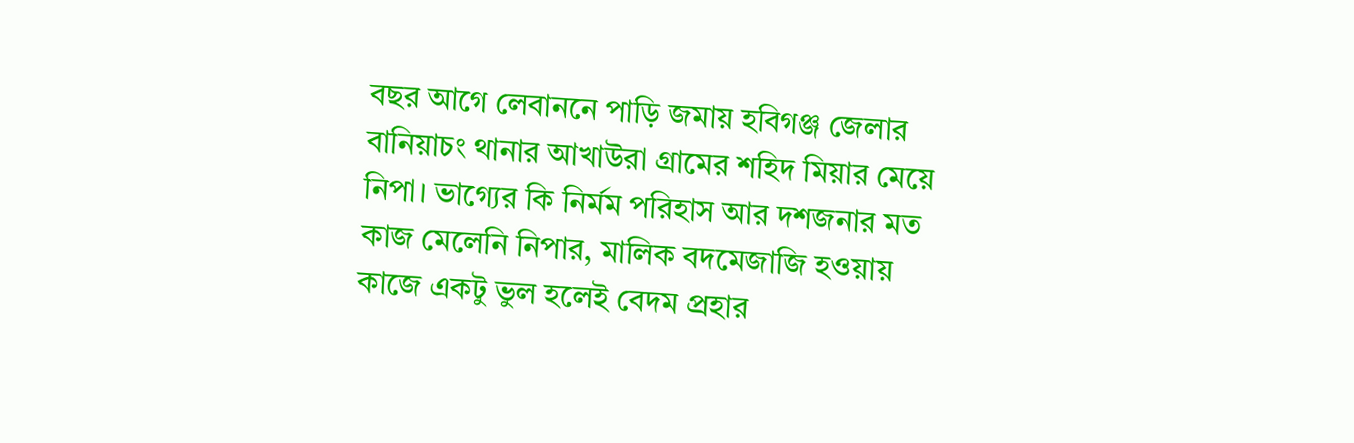বছর আগে লেবাননে পাড়ি জমায় হবিগঞ্জ জেলার বানিয়াচং থানার আখাউরা গ্রামের শহিদ মিয়ার মেয়ে নিপা। ভাগ্যের কি নির্মম পরিহাস আর দশজনার মত কাজ মেলেনি নিপার, মালিক বদমেজাজি হওয়ায় কাজে একটু ভুল হলেই বেদম প্রহার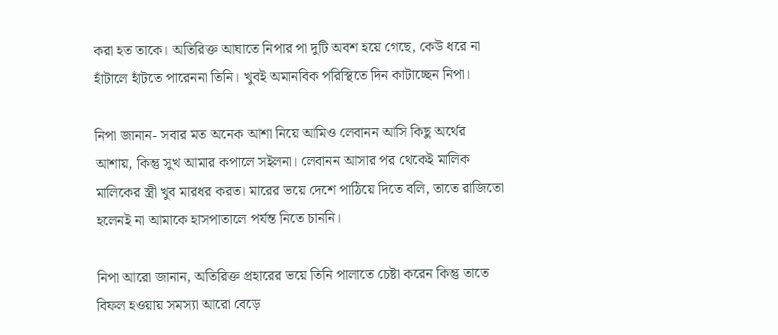করা হত তাকে। অতিরিক্ত আঘাতে নিপার পা দুটি অবশ হয়ে গেছে, কেউ ধরে না হাঁটালে হাঁটতে পারেননা তিনি। খুবই অমানবিক পরিস্থিতে দিন কাটাচ্ছেন নিপা।

নিপা জানান- সবার মত অনেক আশা নিয়ে আমিও লেবানন আসি কিছু অর্থের আশায়, কিন্তু সুখ আমার কপালে সইলনা। লেবানন আসার পর থেকেই মালিক মালিকের স্ত্রী খুব মারধর করত। মারের ভয়ে দেশে পাঠিয়ে দিতে বলি, তাতে রাজিতো হলেনই না আমাকে হাসপাতালে পর্যন্ত নিতে চাননি।

নিপা আরো জানান, অতিরিক্ত প্রহারের ভয়ে তিনি পালাতে চেষ্টা করেন কিন্তু তাতে বিফল হওয়ায় সমস্যা আরো বেড়ে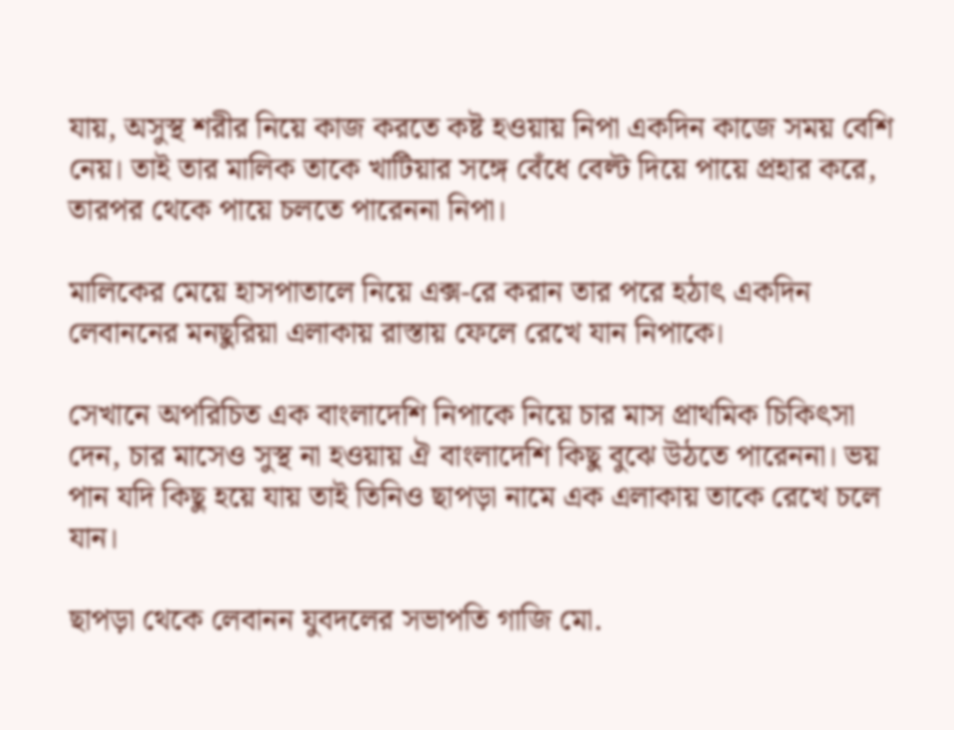যায়, অসুস্থ শরীর নিয়ে কাজ করতে কষ্ট হওয়ায় নিপা একদিন কাজে সময় বেশি নেয়। তাই তার মালিক তাকে খাটিয়ার সঙ্গে বেঁধে বেল্ট দিয়ে পায়ে প্রহার করে, তারপর থেকে পায়ে চলতে পারেননা নিপা।

মালিকের মেয়ে হাসপাতালে নিয়ে এক্স-রে করান তার পরে হঠাৎ একদিন লেবাননের মনছুরিয়া এলাকায় রাস্তায় ফেলে রেখে যান নিপাকে।

সেখানে অপরিচিত এক বাংলাদেশি নিপাকে নিয়ে চার মাস প্রাথমিক চিকিৎসা দেন, চার মাসেও সুস্থ না হওয়ায় ঐ বাংলাদেশি কিছু বুঝে উঠতে পারেননা। ভয় পান যদি কিছু হয়ে যায় তাই তিনিও ছাপড়া নামে এক এলাকায় তাকে রেখে চলে যান।

ছাপড়া থেকে লেবানন যুবদলের সভাপতি গাজি মো.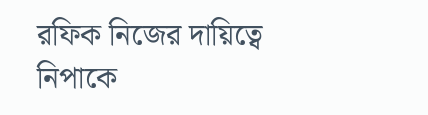রফিক নিজের দায়িত্বে নিপাকে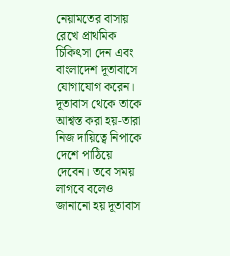নেয়ামতের বাসায় রেখে প্রাথমিক চিকিৎসা দেন এবং বাংলাদেশ দূতাবাসে যোগাযোগ করেন। দূতাবাস থেকে তাকে আশ্বস্ত করা হয়-তারা নিজ দায়িত্বে নিপাকে দেশে পাঠিয়ে দেবেন। তবে সময় লাগবে বলেও জানানো হয় দূতাবাস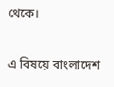থেকে।

এ বিষয়ে বাংলাদেশ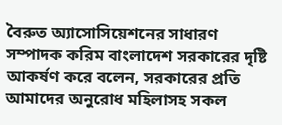বৈরুত অ্যাসোসিয়েশনের সাধারণ সম্পাদক করিম বাংলাদেশ সরকারের দৃষ্টি আকর্ষণ করে বলেন, সরকারের প্রতি আমাদের অনুরোধ মহিলাসহ সকল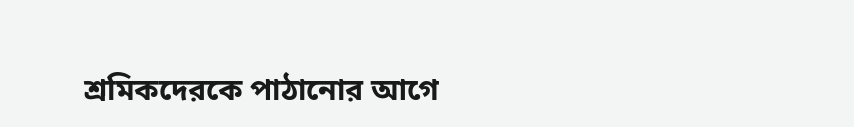শ্রমিকদেরকে পাঠানোর আগে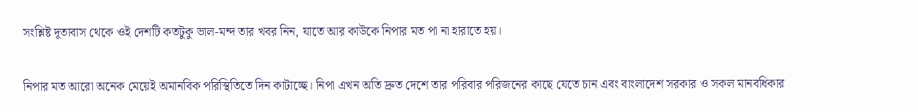সংশ্লিষ্ট দূতাবাস থেকে ওই দেশটি কতটুকু ভাল-মন্দ তার খবর নিন, যাতে আর কাউকে নিপার মত পা না হারাতে হয়।

নিপার মত আরো অনেক মেয়েই অমানবিক পরিস্থিতিতে দিন কাটাচ্ছে। নিপা এখন অতি দ্রুত দেশে তার পরিবার পরিজনের কাছে যেতে চান এবং বাংলাদেশ সরকার ও সকল মানবধিকার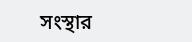সংস্থার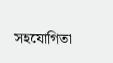সহযোগিতা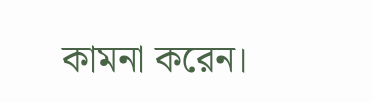কামনা করেন।